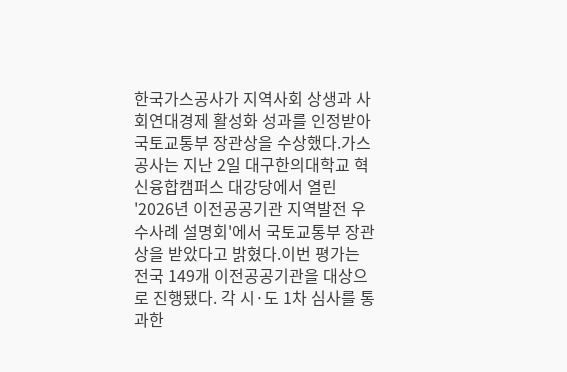한국가스공사가 지역사회 상생과 사회연대경제 활성화 성과를 인정받아 국토교통부 장관상을 수상했다.가스공사는 지난 2일 대구한의대학교 혁신융합캠퍼스 대강당에서 열린 '2026년 이전공공기관 지역발전 우수사례 설명회'에서 국토교통부 장관상을 받았다고 밝혔다.이번 평가는 전국 149개 이전공공기관을 대상으로 진행됐다. 각 시·도 1차 심사를 통과한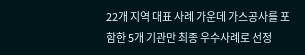22개 지역 대표 사례 가운데 가스공사를 포함한 5개 기관만 최종 우수사례로 선정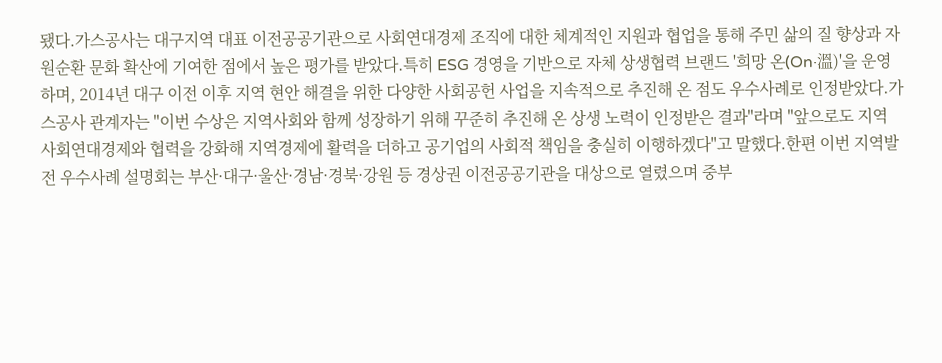됐다.가스공사는 대구지역 대표 이전공공기관으로 사회연대경제 조직에 대한 체계적인 지원과 협업을 통해 주민 삶의 질 향상과 자원순환 문화 확산에 기여한 점에서 높은 평가를 받았다.특히 ESG 경영을 기반으로 자체 상생협력 브랜드 '희망 온(On·溫)'을 운영하며, 2014년 대구 이전 이후 지역 현안 해결을 위한 다양한 사회공헌 사업을 지속적으로 추진해 온 점도 우수사례로 인정받았다.가스공사 관계자는 "이번 수상은 지역사회와 함께 성장하기 위해 꾸준히 추진해 온 상생 노력이 인정받은 결과"라며 "앞으로도 지역 사회연대경제와 협력을 강화해 지역경제에 활력을 더하고 공기업의 사회적 책임을 충실히 이행하겠다"고 말했다.한편 이번 지역발전 우수사례 설명회는 부산·대구·울산·경남·경북·강원 등 경상권 이전공공기관을 대상으로 열렸으며 중부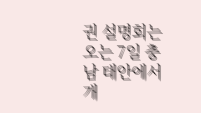권 설명회는 오는 7일 충남 태안에서 개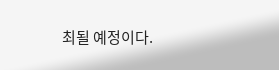최될 예정이다.